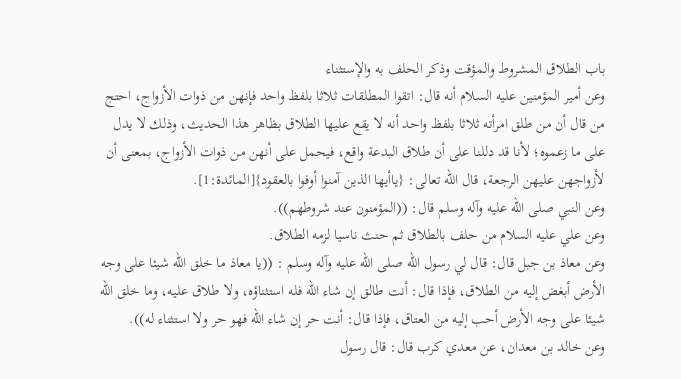باب الطلاق المشروط والمؤقت وذكر الحلف به والإستثناء
وعن أمير المؤمنين عليه السلام أنه قال: اتقوا المطلقات ثلاثا بلفظ واحد فإنهن من ذوات الأزواج، احتج من قال أن من طلق امرأته ثلاثا بلفظ واحد أنه لا يقع عليها الطلاق بظاهر هذا الحديث، وذلك لا يدل على ما زعموه؛ لأنا قد دللنا على أن طلاق البدعة واقع، فيحمل على أنهن من ذوات الأزواج، بمعنى أن لأزواجهن عليهن الرجعة، قال الله تعالى: {ياأيها الذين آمنوا أوفوا بالعقود}[المائدة:1].
وعن النبي صلى الله عليه وآله وسلم قال: ((المؤمنون عند شروطهم)).
وعن علي عليه السلام من حلف بالطلاق ثم حنث ناسيا لزمه الطلاق.
وعن معاذ بن جبل قال: قال لي رسول الله صلى الله عليه وآله وسلم : ((يا معاذ ما خلق الله شيئا على وجه الأرض أبغض إليه من الطلاق، فإذا قال: أنت طالق إن شاء الله فله استثناؤه، ولا طلاق عليه، وما خلق الله شيئا على وجه الأرض أحب إليه من العتاق، فإذا قال: أنت حر إن شاء الله فهو حر ولا استثناء له)).
وعن خالد بن معدان، عن معدي كرب قال: قال رسول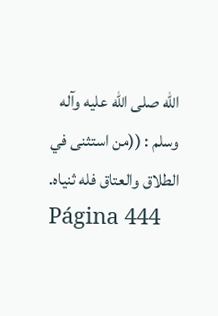الله صلى الله عليه وآله وسلم : ((من استثنى في الطلاق والعتاق فله ثنياه.
Página 444